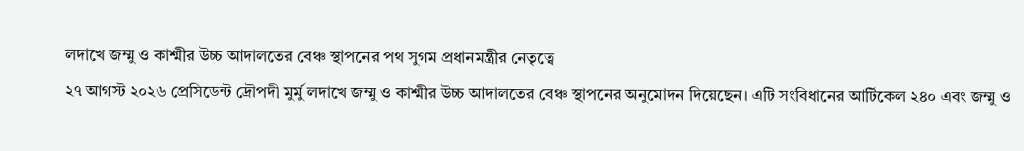লদাখে জম্মু ও কাশ্মীর উচ্চ আদালতের বেঞ্চ স্থাপনের পথ সুগম প্রধানমন্ত্রীর নেতৃত্বে
২৭ আগস্ট ২০২৬ প্রেসিডেন্ট দ্রৌপদী মুর্মু লদাখে জম্মু ও কাশ্মীর উচ্চ আদালতের বেঞ্চ স্থাপনের অনুমোদন দিয়েছেন। এটি সংবিধানের আর্টিকেল ২৪০ এবং জম্মু ও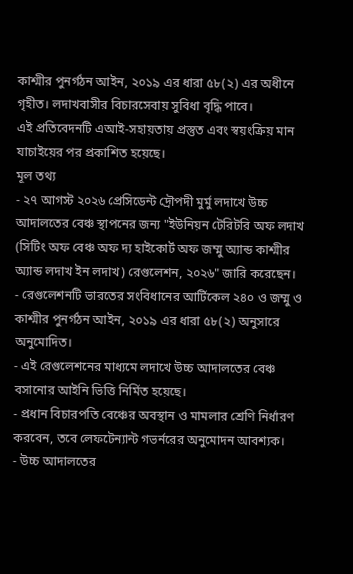কাশ্মীর পুনর্গঠন আইন, ২০১৯ এর ধারা ৫৮(২) এর অধীনে গৃহীত। লদাখবাসীর বিচারসেবায় সুবিধা বৃদ্ধি পাবে।
এই প্রতিবেদনটি এআই-সহায়তায় প্রস্তুত এবং স্বয়ংক্রিয় মান যাচাইয়ের পর প্রকাশিত হয়েছে।
মূল তথ্য
- ২৭ আগস্ট ২০২৬ প্রেসিডেন্ট দ্রৌপদী মুর্মু লদাখে উচ্চ আদালতের বেঞ্চ স্থাপনের জন্য "ইউনিয়ন টেরিটরি অফ লদাখ (সিটিং অফ বেঞ্চ অফ দ্য হাইকোর্ট অফ জম্মু অ্যান্ড কাশ্মীর অ্যান্ড লদাখ ইন লদাখ) রেগুলেশন, ২০২৬" জারি করেছেন।
- রেগুলেশনটি ভারতের সংবিধানের আর্টিকেল ২৪০ ও জম্মু ও কাশ্মীর পুনর্গঠন আইন, ২০১৯ এর ধারা ৫৮(২) অনুসারে অনুমোদিত।
- এই রেগুলেশনের মাধ্যমে লদাখে উচ্চ আদালতের বেঞ্চ বসানোর আইনি ভিত্তি নির্মিত হয়েছে।
- প্রধান বিচারপতি বেঞ্চের অবস্থান ও মামলার শ্রেণি নির্ধারণ করবেন, তবে লেফটেন্যান্ট গভর্নরের অনুমোদন আবশ্যক।
- উচ্চ আদালতের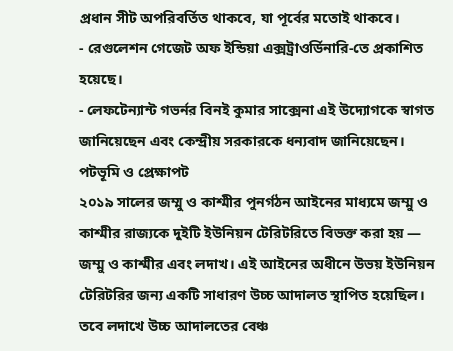প্রধান সীট অপরিবর্তিত থাকবে, যা পূর্বের মতোই থাকবে।
- রেগুলেশন গেজেট অফ ইন্ডিয়া এক্সট্রাওর্ডিনারি-তে প্রকাশিত হয়েছে।
- লেফটেন্যান্ট গভর্নর বিনই কুমার সাক্সেনা এই উদ্যোগকে স্বাগত জানিয়েছেন এবং কেন্দ্রীয় সরকারকে ধন্যবাদ জানিয়েছেন।
পটভূমি ও প্রেক্ষাপট
২০১৯ সালের জম্মু ও কাশ্মীর পুনর্গঠন আইনের মাধ্যমে জম্মু ও কাশ্মীর রাজ্যকে দুইটি ইউনিয়ন টেরিটরিতে বিভক্ত করা হয় — জম্মু ও কাশ্মীর এবং লদাখ। এই আইনের অধীনে উভয় ইউনিয়ন টেরিটরির জন্য একটি সাধারণ উচ্চ আদালত স্থাপিত হয়েছিল। তবে লদাখে উচ্চ আদালতের বেঞ্চ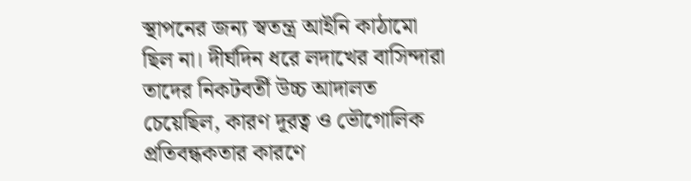স্থাপনের জন্য স্বতন্ত্র আইনি কাঠামো ছিল না। দীর্ঘদিন ধরে লদাখের বাসিন্দারা তাদের নিকটবর্তী উচ্চ আদালত চেয়েছিল, কারণ দূরত্ব ও ভৌগোলিক প্রতিবন্ধকতার কারণে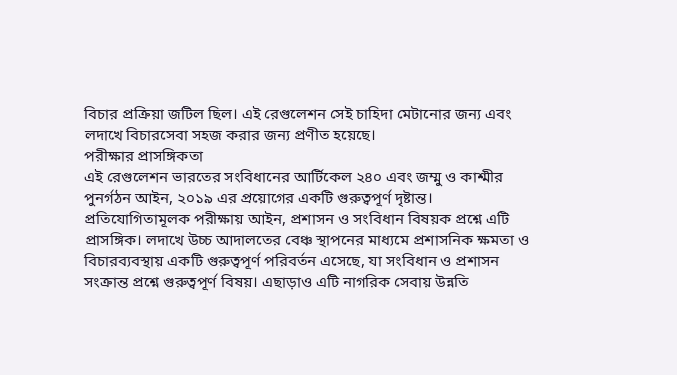বিচার প্রক্রিয়া জটিল ছিল। এই রেগুলেশন সেই চাহিদা মেটানোর জন্য এবং লদাখে বিচারসেবা সহজ করার জন্য প্রণীত হয়েছে।
পরীক্ষার প্রাসঙ্গিকতা
এই রেগুলেশন ভারতের সংবিধানের আর্টিকেল ২৪০ এবং জম্মু ও কাশ্মীর পুনর্গঠন আইন, ২০১৯ এর প্রয়োগের একটি গুরুত্বপূর্ণ দৃষ্টান্ত। প্রতিযোগিতামূলক পরীক্ষায় আইন, প্রশাসন ও সংবিধান বিষয়ক প্রশ্নে এটি প্রাসঙ্গিক। লদাখে উচ্চ আদালতের বেঞ্চ স্থাপনের মাধ্যমে প্রশাসনিক ক্ষমতা ও বিচারব্যবস্থায় একটি গুরুত্বপূর্ণ পরিবর্তন এসেছে, যা সংবিধান ও প্রশাসন সংক্রান্ত প্রশ্নে গুরুত্বপূর্ণ বিষয়। এছাড়াও এটি নাগরিক সেবায় উন্নতি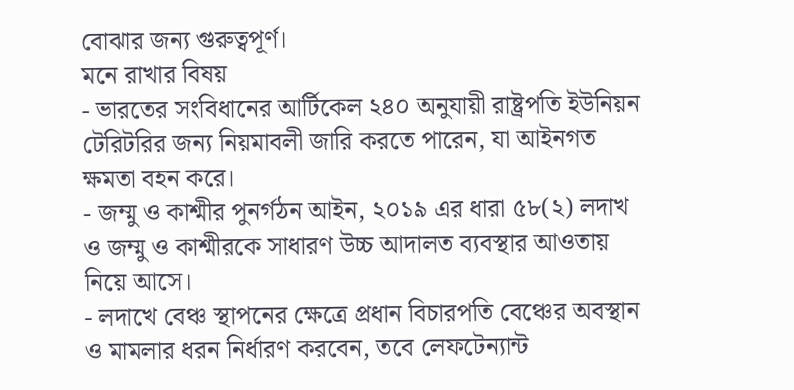বোঝার জন্য গুরুত্বপূর্ণ।
মনে রাখার বিষয়
- ভারতের সংবিধানের আর্টিকেল ২৪০ অনুযায়ী রাষ্ট্রপতি ইউনিয়ন টেরিটরির জন্য নিয়মাবলী জারি করতে পারেন, যা আইনগত ক্ষমতা বহন করে।
- জম্মু ও কাশ্মীর পুনর্গঠন আইন, ২০১৯ এর ধারা ৫৮(২) লদাখ ও জম্মু ও কাশ্মীরকে সাধারণ উচ্চ আদালত ব্যবস্থার আওতায় নিয়ে আসে।
- লদাখে বেঞ্চ স্থাপনের ক্ষেত্রে প্রধান বিচারপতি বেঞ্চের অবস্থান ও মামলার ধরন নির্ধারণ করবেন, তবে লেফটেন্যান্ট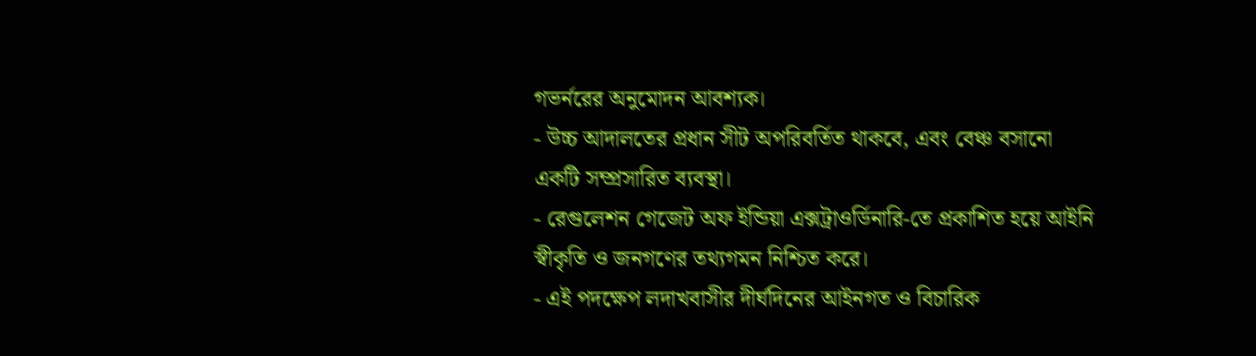গভর্নরের অনুমোদন আবশ্যক।
- উচ্চ আদালতের প্রধান সীট অপরিবর্তিত থাকবে, এবং বেঞ্চ বসানো একটি সম্প্রসারিত ব্যবস্থা।
- রেগুলেশন গেজেট অফ ইন্ডিয়া এক্সট্রাওর্ডিনারি-তে প্রকাশিত হয়ে আইনি স্বীকৃতি ও জনগণের তথ্যগমন নিশ্চিত করে।
- এই পদক্ষেপ লদাখবাসীর দীর্ঘদিনের আইনগত ও বিচারিক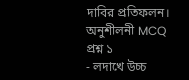দাবির প্রতিফলন।
অনুশীলনী MCQ
প্রশ্ন ১
- লদাখে উচ্চ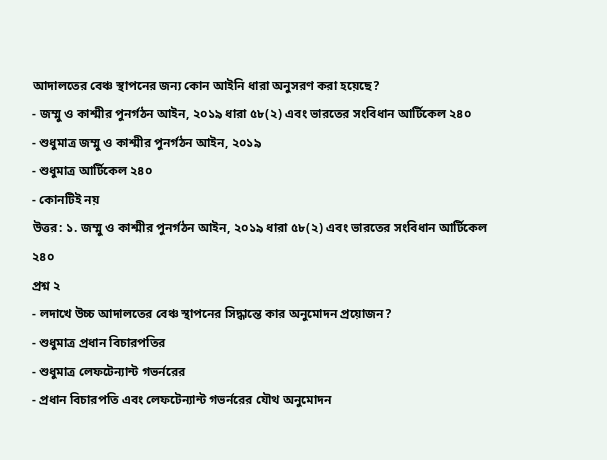আদালতের বেঞ্চ স্থাপনের জন্য কোন আইনি ধারা অনুসরণ করা হয়েছে?
- জম্মু ও কাশ্মীর পুনর্গঠন আইন, ২০১৯ ধারা ৫৮(২) এবং ভারতের সংবিধান আর্টিকেল ২৪০
- শুধুমাত্র জম্মু ও কাশ্মীর পুনর্গঠন আইন, ২০১৯
- শুধুমাত্র আর্টিকেল ২৪০
- কোনটিই নয়
উত্তর: ১. জম্মু ও কাশ্মীর পুনর্গঠন আইন, ২০১৯ ধারা ৫৮(২) এবং ভারতের সংবিধান আর্টিকেল ২৪০
প্রশ্ন ২
- লদাখে উচ্চ আদালতের বেঞ্চ স্থাপনের সিদ্ধান্তে কার অনুমোদন প্রয়োজন?
- শুধুমাত্র প্রধান বিচারপতির
- শুধুমাত্র লেফটেন্যান্ট গভর্নরের
- প্রধান বিচারপতি এবং লেফটেন্যান্ট গভর্নরের যৌথ অনুমোদন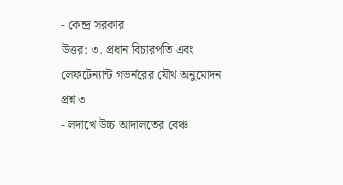- কেন্দ্র সরকার
উত্তর: ৩. প্রধান বিচারপতি এবং লেফটেন্যান্ট গভর্নরের যৌথ অনুমোদন
প্রশ্ন ৩
- লদাখে উচ্চ আদালতের বেঞ্চ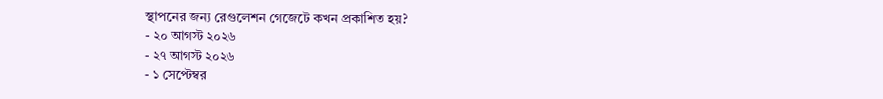স্থাপনের জন্য রেগুলেশন গেজেটে কখন প্রকাশিত হয়?
- ২০ আগস্ট ২০২৬
- ২৭ আগস্ট ২০২৬
- ১ সেপ্টেম্বর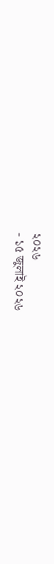২০২৬
- ১৫ জুলাই ২০২৬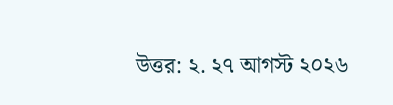উত্তর: ২. ২৭ আগস্ট ২০২৬